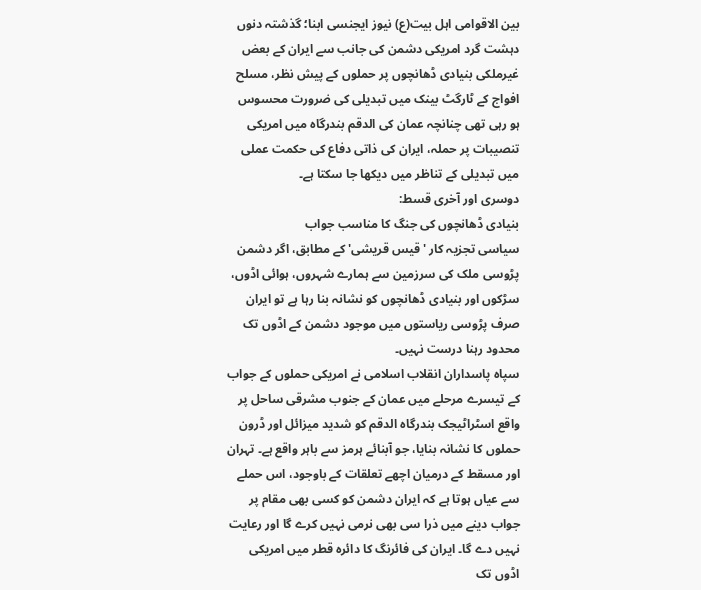بین الاقوامی اہل بیت(ع) نیوز ایجنسی ابنا؛ گذشتہ دنوں دہشت گرد امریکی دشمن کی جانب سے ایران کے بعض غیرملکی بنیادی ڈھانچوں پر حملوں کے پیش نظر، مسلح افواج کے ٹارگٹ بینک میں تبدیلی کی ضرورت محسوس ہو رہی تھی چنانچہ عمان کی الدقم بندرگاہ میں امریکی تنصیبات پر حملہ، ایران کی ذاتی دفاع کی حکمت عملی میں تبدیلی کے تناظر میں دیکھا جا سکتا ہے۔
دوسری اور آخری قسط:
بنیادی ڈھانچوں کی جنگ کا مناسب جواب
سیاسی تجزیہ کار 'قیس قریشی' کے مطابق، اگر دشمن پڑوسی ملک کی سرزمین سے ہمارے شہروں، ہوائی اڈوں، سڑکوں اور بنیادی ڈھانچوں کو نشانہ بنا رہا ہے تو ایران صرف پڑوسی ریاستوں میں موجود دشمن کے اڈوں تک محدود رہنا درست نہیں۔
سپاہ پاسداران انقلاب اسلامی نے امریکی حملوں کے جواب کے تیسرے مرحلے میں عمان کے جنوب مشرقی ساحل پر واقع اسٹراٹیجک بندرگاہ الدقم کو شدید میزائل اور ڈرون حملوں کا نشانہ بنایا، جو آبنائے ہرمز سے باہر واقع ہے۔ تہران اور مسقط کے درمیان اچھے تعلقات کے باوجود، اس حملے سے عیاں ہوتا ہے کہ ایران دشمن کو کسی بھی مقام پر جواب دینے میں ذرا سی بھی نرمی نہیں کرے گا اور رعایت نہیں دے گا۔ ایران کی فائرنگ کا دائرہ قطر میں امریکی اڈوں تک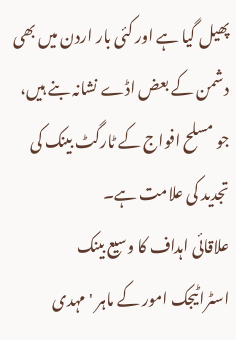پھیل گیا ہے اور کئی بار اردن میں بھی دشمن کے بعض اڈے نشانہ بنے ہیں، جو مسلح افواج کے ٹارگٹ بینک کی تجدید کی علامت ہے۔
علاقائی اہداف کا وسیع بینک
اسٹراٹیجک امور کے ماہر 'مہدی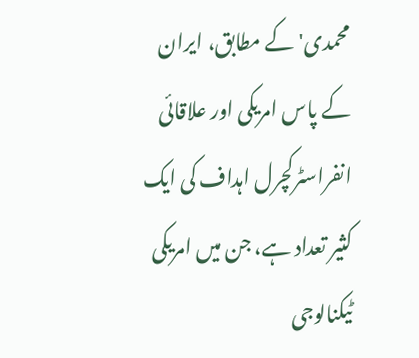محمدی' کے مطابق، ایران کے پاس امریکی اور علاقائی انفراسٹرکچرل اہداف کی ایک کثیر تعداد ہے، جن میں امریکی ٹیکنالوجی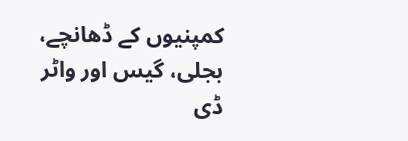کمپنیوں کے ڈھانچے، بجلی، گیس اور واٹر ڈی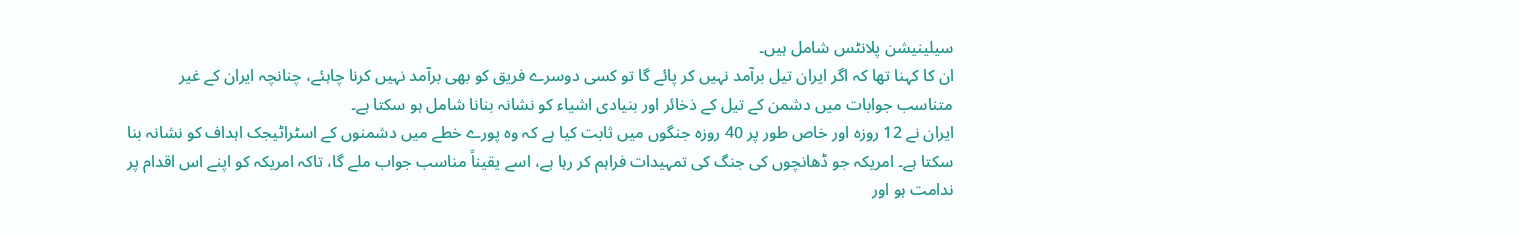سیلینیشن پلانٹس شامل ہیں۔
ان کا کہنا تھا کہ اگر ایران تیل برآمد نہیں کر پائے گا تو کسی دوسرے فریق کو بھی برآمد نہیں کرنا چاہئے، چنانچہ ایران کے غیر متناسب جوابات میں دشمن کے تیل کے ذخائر اور بنیادی اشیاء کو نشانہ بنانا شامل ہو سکتا ہے۔
ایران نے 12 روزہ اور خاص طور پر 40 روزہ جنگوں میں ثابت کیا ہے کہ وہ پورے خطے میں دشمنوں کے اسٹراٹیجک اہداف کو نشانہ بنا سکتا ہے۔ امریکہ جو ڈھانچوں کی جنگ کی تمہیدات فراہم کر رہا ہے، اسے یقیناً مناسب جواب ملے گا، تاکہ امریکہ کو اپنے اس اقدام پر ندامت ہو اور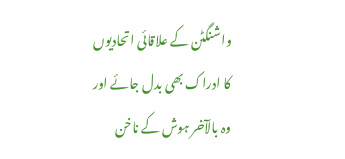واشنگٹن کے علاقائی اتحادیوں کا ادراک بھی بدل جائے اور وہ بالآخر ہوش کے ناخن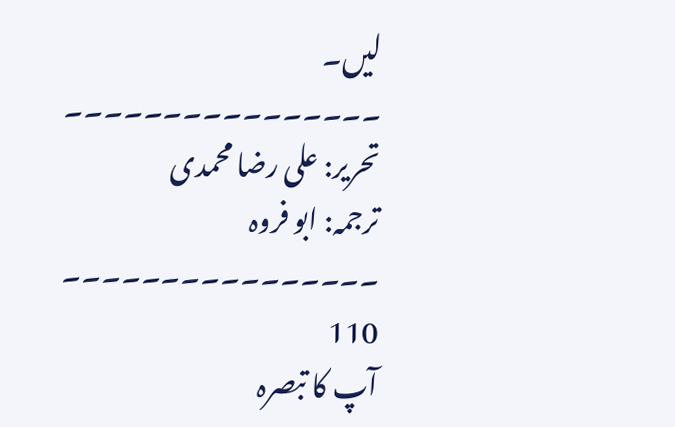لیں۔
۔۔۔۔۔۔۔۔۔۔۔۔۔۔۔۔
تحریر: علی رضا محمدی
ترجمہ: ابو فروہ
۔۔۔۔۔۔۔۔۔۔۔۔۔۔۔۔
110
آپ کا تبصرہ